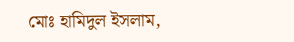মোঃ হামিদুল ইসলাম,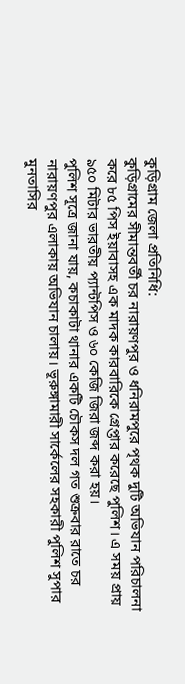কুড়িগ্রাম জেলা প্রতিনিধি:
কুড়িগ্রামের সীমান্তবর্তী চর নারায়ণপুর ও ধনিরামপুরে পৃথক দুটি অভিযান পরিচালনা করে ৮৫ পিস ইয়াবাসহ এক মাদক কারবারিকে গ্রেপ্তার করেছে পুলিশ। এ সময় প্রায় ৯৫০ মিটার ভারতীয় প্যান্টপিস ও ৬০ কেজি জিরা জব্দ করা হয়।
পুলিশ সূত্রে জানা যায়, কচাকাটা থানার একটি চৌকস দল গত শুক্রবার রাতে চর নারায়ণপুর এলাকায় অভিযান চালায়। ভূরুঙ্গামারী সার্কেলের সহকারী পুলিশ সুপার মুনতাসির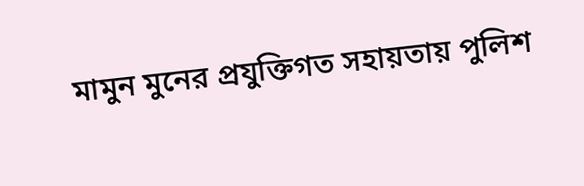মামুন মুনের প্রযুক্তিগত সহায়তায় পুলিশ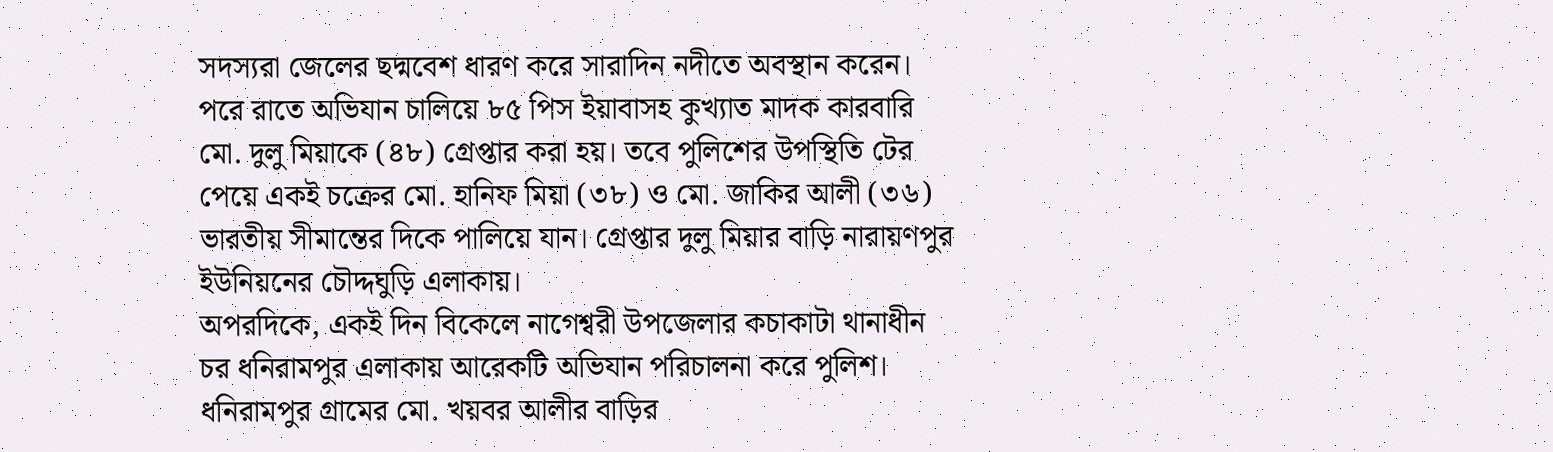সদস্যরা জেলের ছদ্মবেশ ধারণ করে সারাদিন নদীতে অবস্থান করেন। পরে রাতে অভিযান চালিয়ে ৮৫ পিস ইয়াবাসহ কুখ্যাত মাদক কারবারি মো. দুলু মিয়াকে (৪৮) গ্রেপ্তার করা হয়। তবে পুলিশের উপস্থিতি টের পেয়ে একই চক্রের মো. হানিফ মিয়া (৩৮) ও মো. জাকির আলী (৩৬) ভারতীয় সীমান্তের দিকে পালিয়ে যান। গ্রেপ্তার দুলু মিয়ার বাড়ি নারায়ণপুর ইউনিয়নের চৌদ্দঘুড়ি এলাকায়।
অপরদিকে, একই দিন বিকেলে নাগেশ্বরী উপজেলার কচাকাটা থানাধীন চর ধনিরামপুর এলাকায় আরেকটি অভিযান পরিচালনা করে পুলিশ। ধনিরামপুর গ্রামের মো. খয়বর আলীর বাড়ির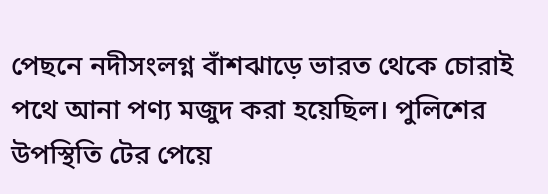পেছনে নদীসংলগ্ন বাঁশঝাড়ে ভারত থেকে চোরাই পথে আনা পণ্য মজুদ করা হয়েছিল। পুলিশের উপস্থিতি টের পেয়ে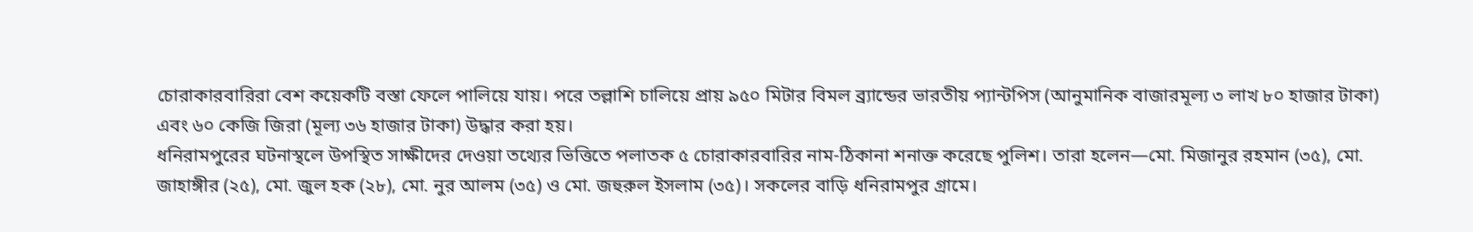চোরাকারবারিরা বেশ কয়েকটি বস্তা ফেলে পালিয়ে যায়। পরে তল্লাশি চালিয়ে প্রায় ৯৫০ মিটার বিমল ব্র্যান্ডের ভারতীয় প্যান্টপিস (আনুমানিক বাজারমূল্য ৩ লাখ ৮০ হাজার টাকা) এবং ৬০ কেজি জিরা (মূল্য ৩৬ হাজার টাকা) উদ্ধার করা হয়।
ধনিরামপুরের ঘটনাস্থলে উপস্থিত সাক্ষীদের দেওয়া তথ্যের ভিত্তিতে পলাতক ৫ চোরাকারবারির নাম-ঠিকানা শনাক্ত করেছে পুলিশ। তারা হলেন—মো. মিজানুর রহমান (৩৫), মো. জাহাঙ্গীর (২৫), মো. জুল হক (২৮), মো. নুর আলম (৩৫) ও মো. জহুরুল ইসলাম (৩৫)। সকলের বাড়ি ধনিরামপুর গ্রামে।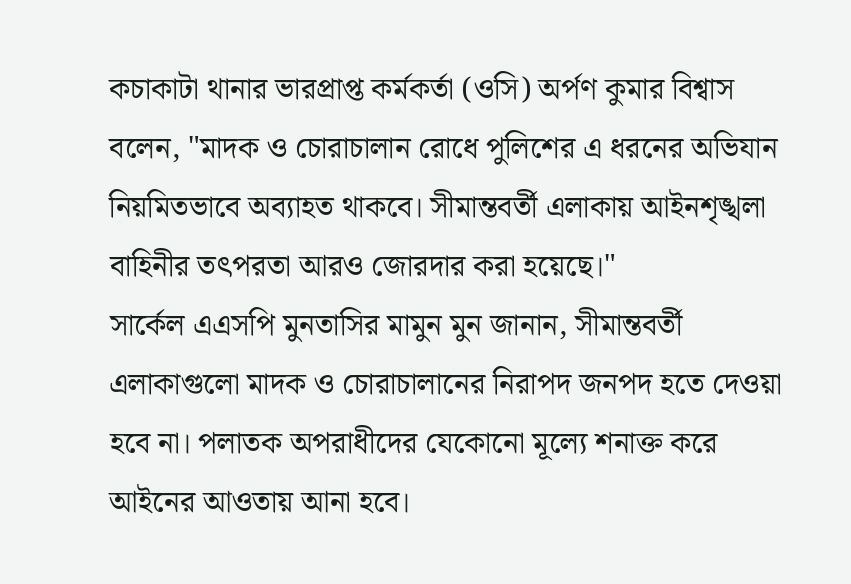কচাকাটা থানার ভারপ্রাপ্ত কর্মকর্তা (ওসি) অর্পণ কুমার বিশ্বাস বলেন, "মাদক ও চোরাচালান রোধে পুলিশের এ ধরনের অভিযান নিয়মিতভাবে অব্যাহত থাকবে। সীমান্তবর্তী এলাকায় আইনশৃঙ্খলা বাহিনীর তৎপরতা আরও জোরদার করা হয়েছে।"
সার্কেল এএসপি মুনতাসির মামুন মুন জানান, সীমান্তবর্তী এলাকাগুলো মাদক ও চোরাচালানের নিরাপদ জনপদ হতে দেওয়া হবে না। পলাতক অপরাধীদের যেকোনো মূল্যে শনাক্ত করে আইনের আওতায় আনা হবে।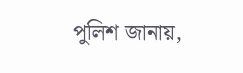পুলিশ জানায়,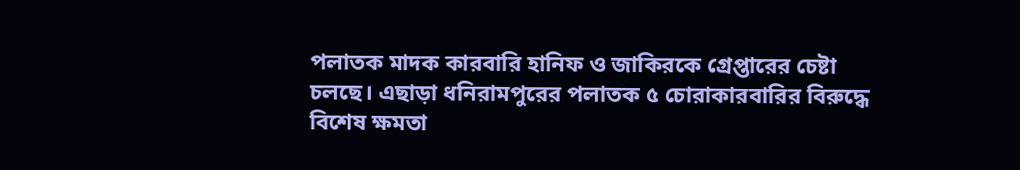পলাতক মাদক কারবারি হানিফ ও জাকিরকে গ্রেপ্তারের চেষ্টা চলছে। এছাড়া ধনিরামপুরের পলাতক ৫ চোরাকারবারির বিরুদ্ধে বিশেষ ক্ষমতা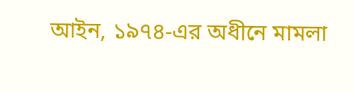আইন, ১৯৭৪-এর অধীনে মামলা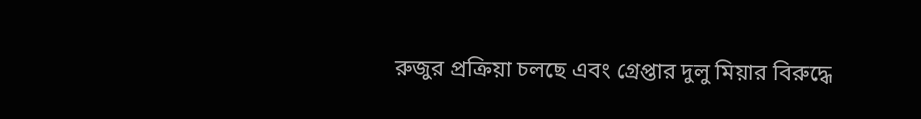রুজুর প্রক্রিয়া চলছে এবং গ্রেপ্তার দুলু মিয়ার বিরুদ্ধে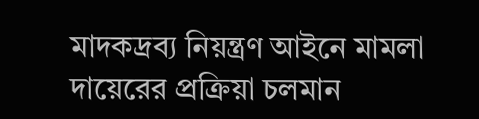মাদকদ্রব্য নিয়ন্ত্রণ আইনে মামলা দায়েরের প্রক্রিয়া চলমান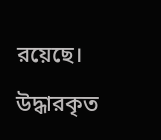রয়েছে। উদ্ধারকৃত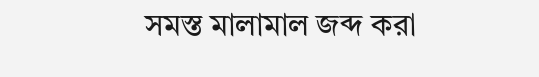সমস্ত মালামাল জব্দ করা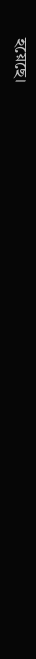হয়েছে।